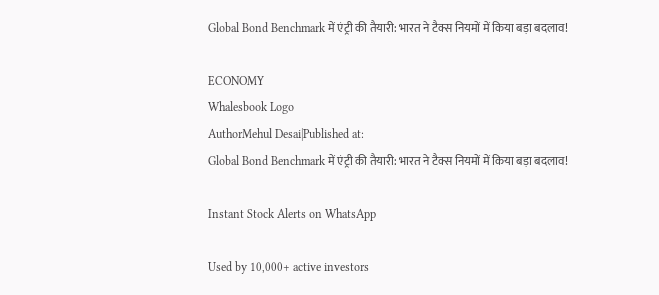Global Bond Benchmark में एंट्री की तैयारी: भारत ने टैक्स नियमों में किया बड़ा बदलाव!

ECONOMY
Whalesbook Logo
AuthorMehul Desai|Published at:
Global Bond Benchmark में एंट्री की तैयारी: भारत ने टैक्स नियमों में किया बड़ा बदलाव!

Instant Stock Alerts on WhatsApp

Used by 10,000+ active investors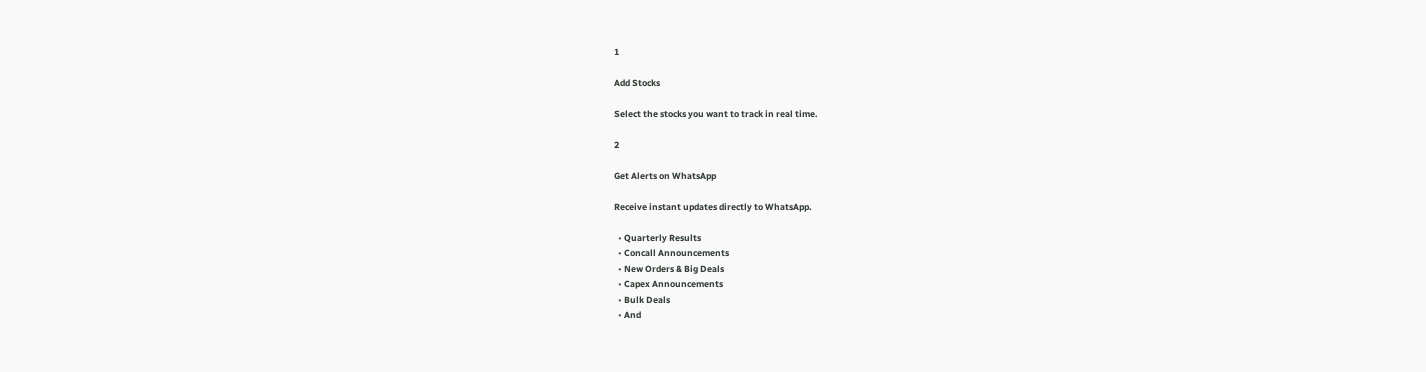1

Add Stocks

Select the stocks you want to track in real time.

2

Get Alerts on WhatsApp

Receive instant updates directly to WhatsApp.

  • Quarterly Results
  • Concall Announcements
  • New Orders & Big Deals
  • Capex Announcements
  • Bulk Deals
  • And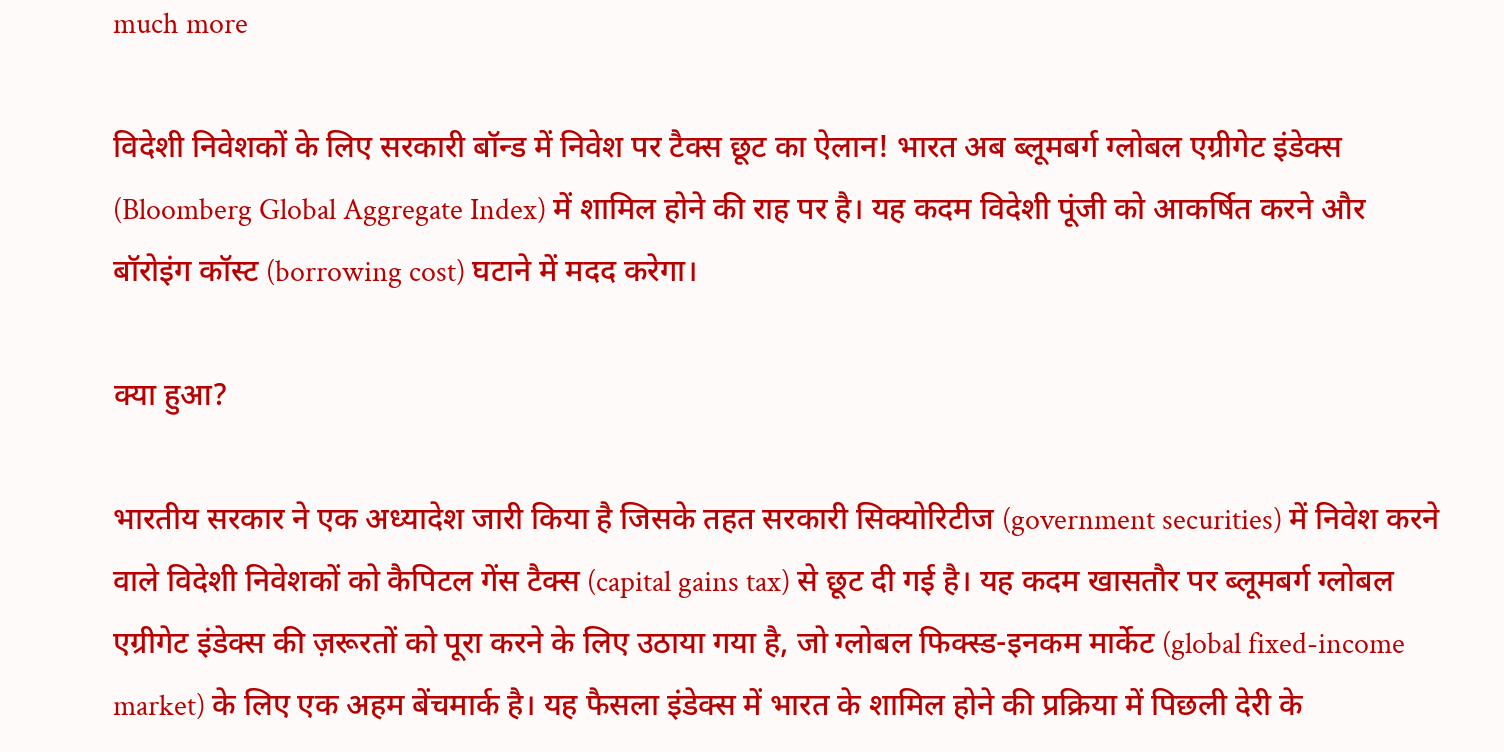much more

विदेशी निवेशकों के लिए सरकारी बॉन्ड में निवेश पर टैक्स छूट का ऐलान! भारत अब ब्लूमबर्ग ग्लोबल एग्रीगेट इंडेक्स (Bloomberg Global Aggregate Index) में शामिल होने की राह पर है। यह कदम विदेशी पूंजी को आकर्षित करने और बॉरोइंग कॉस्ट (borrowing cost) घटाने में मदद करेगा।

क्या हुआ?

भारतीय सरकार ने एक अध्यादेश जारी किया है जिसके तहत सरकारी सिक्योरिटीज (government securities) में निवेश करने वाले विदेशी निवेशकों को कैपिटल गेंस टैक्स (capital gains tax) से छूट दी गई है। यह कदम खासतौर पर ब्लूमबर्ग ग्लोबल एग्रीगेट इंडेक्स की ज़रूरतों को पूरा करने के लिए उठाया गया है, जो ग्लोबल फिक्स्ड-इनकम मार्केट (global fixed-income market) के लिए एक अहम बेंचमार्क है। यह फैसला इंडेक्स में भारत के शामिल होने की प्रक्रिया में पिछली देरी के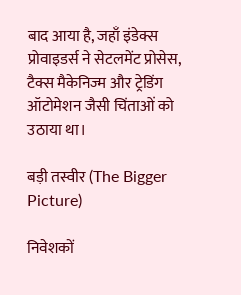बाद आया है, जहाँ इंडेक्स प्रोवाइडर्स ने सेटलमेंट प्रोसेस, टैक्स मैकेनिज्म और ट्रेडिंग ऑटोमेशन जैसी चिंताओं को उठाया था।

बड़ी तस्वीर (The Bigger Picture)

निवेशकों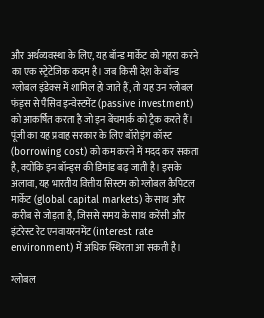और अर्थव्यवस्था के लिए, यह बॉन्ड मार्केट को गहरा करने का एक स्ट्रेटेजिक कदम है। जब किसी देश के बॉन्ड ग्लोबल इंडेक्स में शामिल हो जाते हैं, तो यह उन ग्लोबल फंड्स से पैसिव इन्वेस्टमेंट (passive investment) को आकर्षित करता है जो इन बेंचमार्क को ट्रैक करते हैं। पूंजी का यह प्रवाह सरकार के लिए बॉरोइंग कॉस्ट (borrowing cost) को कम करने में मदद कर सकता है, क्योंकि इन बॉन्ड्स की डिमांड बढ़ जाती है। इसके अलावा, यह भारतीय वित्तीय सिस्टम को ग्लोबल कैपिटल मार्केट (global capital markets) के साथ और करीब से जोड़ता है, जिससे समय के साथ करेंसी और इंटरेस्ट रेट एनवायरनमेंट (interest rate environment) में अधिक स्थिरता आ सकती है।

ग्लोबल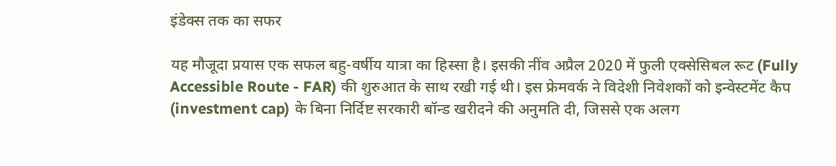इंडेक्स तक का सफर

यह मौजूदा प्रयास एक सफल बहु-वर्षीय यात्रा का हिस्सा है। इसकी नींव अप्रैल 2020 में फुली एक्सेसिबल रूट (Fully Accessible Route - FAR) की शुरुआत के साथ रखी गई थी। इस फ्रेमवर्क ने विदेशी निवेशकों को इन्वेस्टमेंट कैप (investment cap) के बिना निर्दिष्ट सरकारी बॉन्ड खरीदने की अनुमति दी, जिससे एक अलग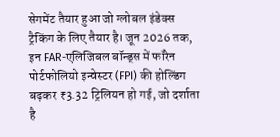सेगमेंट तैयार हुआ जो ग्लोबल इंडेक्स ट्रैकिंग के लिए तैयार है। जून 2026 तक, इन FAR-एलिजिबल बॉन्ड्स में फॉरेन पोर्टफोलियो इन्वेस्टर (FPI) की होल्डिंग बढ़कर ₹3.32 ट्रिलियन हो गई, जो दर्शाता है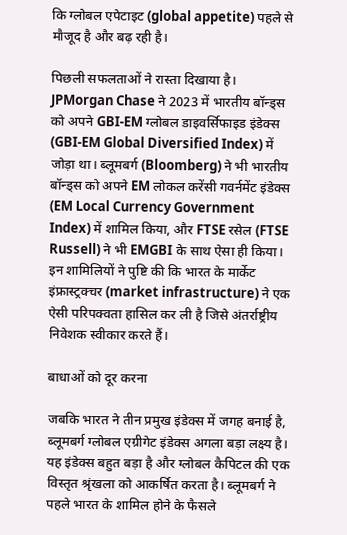कि ग्लोबल एपेटाइट (global appetite) पहले से मौजूद है और बढ़ रही है।

पिछली सफलताओं ने रास्ता दिखाया है। JPMorgan Chase ने 2023 में भारतीय बॉन्ड्स को अपने GBI-EM ग्लोबल डाइवर्सिफाइड इंडेक्स (GBI-EM Global Diversified Index) में जोड़ा था। ब्लूमबर्ग (Bloomberg) ने भी भारतीय बॉन्ड्स को अपने EM लोकल करेंसी गवर्नमेंट इंडेक्स (EM Local Currency Government Index) में शामिल किया, और FTSE रसेल (FTSE Russell) ने भी EMGBI के साथ ऐसा ही किया। इन शामिलियों ने पुष्टि की कि भारत के मार्केट इंफ्रास्ट्रक्चर (market infrastructure) ने एक ऐसी परिपक्वता हासिल कर ली है जिसे अंतर्राष्ट्रीय निवेशक स्वीकार करते हैं।

बाधाओं को दूर करना

जबकि भारत ने तीन प्रमुख इंडेक्स में जगह बनाई है, ब्लूमबर्ग ग्लोबल एग्रीगेट इंडेक्स अगला बड़ा लक्ष्य है। यह इंडेक्स बहुत बड़ा है और ग्लोबल कैपिटल की एक विस्तृत श्रृंखला को आकर्षित करता है। ब्लूमबर्ग ने पहले भारत के शामिल होने के फैसले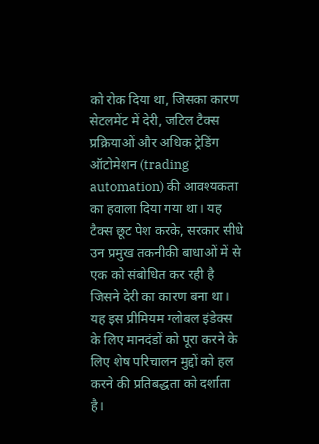को रोक दिया था, जिसका कारण सेटलमेंट में देरी, जटिल टैक्स प्रक्रियाओं और अधिक ट्रेडिंग ऑटोमेशन (trading automation) की आवश्यकता का हवाला दिया गया था। यह टैक्स छूट पेश करके, सरकार सीधे उन प्रमुख तकनीकी बाधाओं में से एक को संबोधित कर रही है जिसने देरी का कारण बना था। यह इस प्रीमियम ग्लोबल इंडेक्स के लिए मानदंडों को पूरा करने के लिए शेष परिचालन मुद्दों को हल करने की प्रतिबद्धता को दर्शाता है।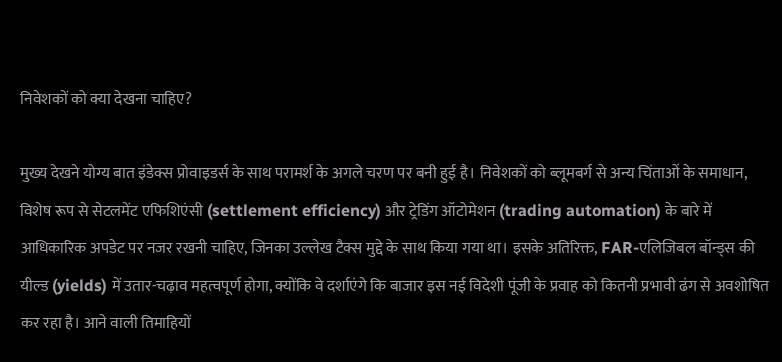निवेशकों को क्या देखना चाहिए?

मुख्य देखने योग्य बात इंडेक्स प्रोवाइडर्स के साथ परामर्श के अगले चरण पर बनी हुई है। निवेशकों को ब्लूमबर्ग से अन्य चिंताओं के समाधान, विशेष रूप से सेटलमेंट एफिशिएंसी (settlement efficiency) और ट्रेडिंग ऑटोमेशन (trading automation) के बारे में आधिकारिक अपडेट पर नजर रखनी चाहिए, जिनका उल्लेख टैक्स मुद्दे के साथ किया गया था। इसके अतिरिक्त, FAR-एलिजिबल बॉन्ड्स की यील्ड (yields) में उतार-चढ़ाव महत्वपूर्ण होगा, क्योंकि वे दर्शाएंगे कि बाजार इस नई विदेशी पूंजी के प्रवाह को कितनी प्रभावी ढंग से अवशोषित कर रहा है। आने वाली तिमाहियों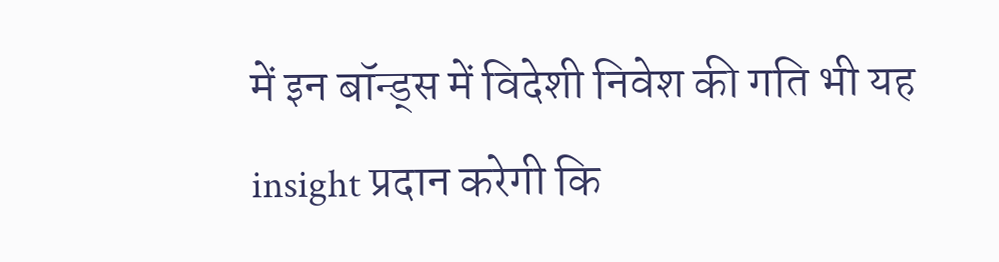में इन बॉन्ड्स में विदेशी निवेश की गति भी यह insight प्रदान करेगी कि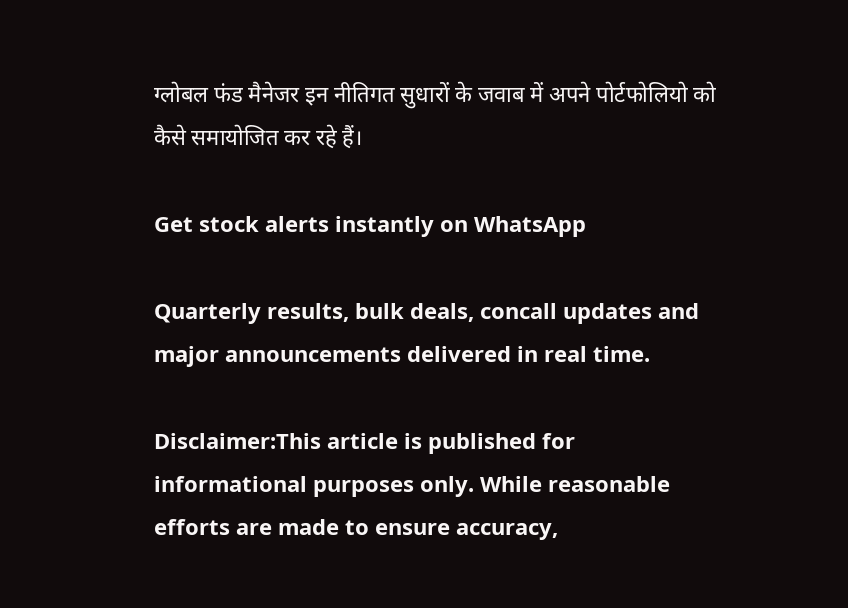ग्लोबल फंड मैनेजर इन नीतिगत सुधारों के जवाब में अपने पोर्टफोलियो को कैसे समायोजित कर रहे हैं।

Get stock alerts instantly on WhatsApp

Quarterly results, bulk deals, concall updates and major announcements delivered in real time.

Disclaimer:This article is published for informational purposes only. While reasonable efforts are made to ensure accuracy,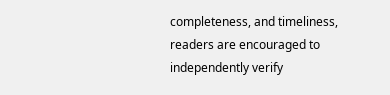completeness, and timeliness, readers are encouraged to independently verify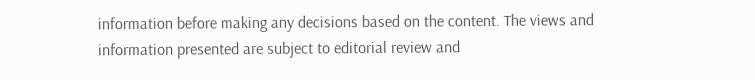information before making any decisions based on the content. The views and information presented are subject to editorial review and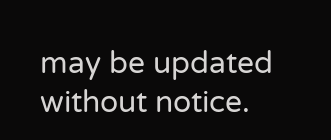may be updated without notice.